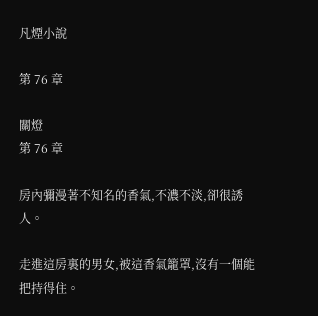凡煙小說

第 76 章

關燈
第 76 章

房內彌漫著不知名的香氣,不濃不淡,卻很誘人。

走進這房裏的男女,被這香氣籠罩,沒有一個能把持得住。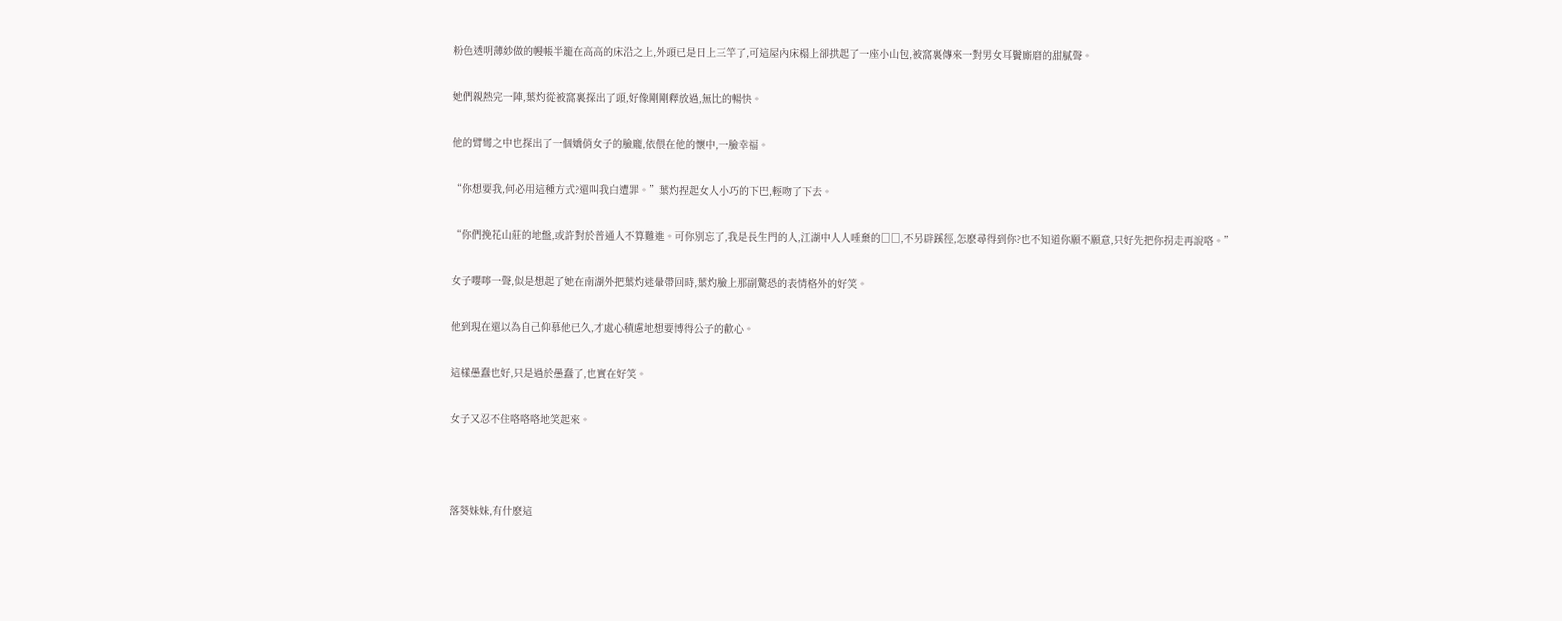粉色透明薄紗做的幔帳半籠在高高的床沿之上,外頭已是日上三竿了,可這屋內床榻上卻拱起了一座小山包,被窩裏傳來一對男女耳鬢廝磨的甜膩聲。

她們親熱完一陣,葉灼從被窩裏探出了頭,好像剛剛釋放過,無比的暢快。

他的臂彎之中也探出了一個嬌俏女子的臉龐,依偎在他的懷中,一臉幸福。

“你想要我,何必用這種方式?還叫我白遭罪。”葉灼捏起女人小巧的下巴,輕吻了下去。

“你們挽花山莊的地盤,或許對於普通人不算難進。可你別忘了,我是長生門的人,江湖中人人唾棄的□□,不另辟蹊徑,怎麽尋得到你?也不知道你願不願意,只好先把你拐走再說咯。”

女子嚶嚀一聲,似是想起了她在南湖外把葉灼迷暈帶回時,葉灼臉上那副驚恐的表情格外的好笑。

他到現在還以為自己仰慕他已久,才處心積慮地想要博得公子的歡心。

這樣愚蠢也好,只是過於愚蠢了,也實在好笑。

女子又忍不住咯咯咯地笑起來。



落葵妹妹,有什麽這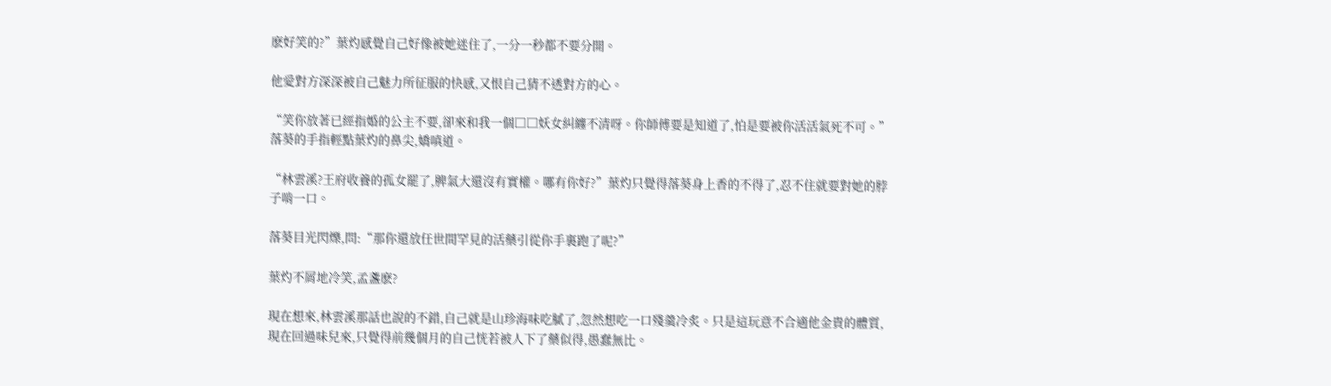麽好笑的?”葉灼感覺自己好像被她迷住了,一分一秒都不要分開。

他愛對方深深被自己魅力所征服的快感,又恨自己猜不透對方的心。

“笑你放著已經指婚的公主不要,卻來和我一個□□妖女糾纏不清呀。你師傅要是知道了,怕是要被你活活氣死不可。”落葵的手指輕點葉灼的鼻尖,嬌嗔道。

“林雲溪?王府收養的孤女罷了,脾氣大還沒有實權。哪有你好?”葉灼只覺得落葵身上香的不得了,忍不住就要對她的脖子啃一口。

落葵目光閃爍,問:“那你還放任世間罕見的活藥引從你手裏跑了呢?”

葉灼不屑地冷笑,孟盞麽?

現在想來,林雲溪那話也說的不錯,自己就是山珍海味吃膩了,忽然想吃一口殘羹冷炙。只是這玩意不合適他金貴的體質,現在回過味兒來,只覺得前幾個月的自己恍若被人下了藥似得,愚蠢無比。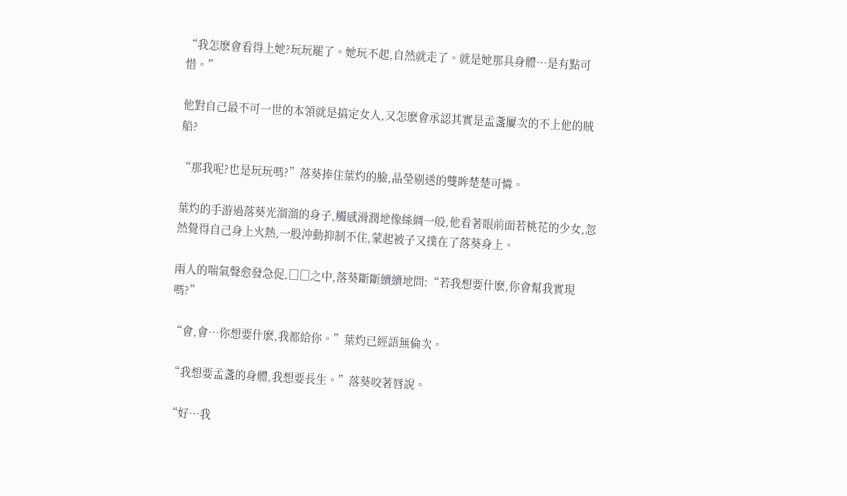“我怎麽會看得上她?玩玩罷了。她玩不起,自然就走了。就是她那具身體…是有點可惜。”

他對自己最不可一世的本領就是搞定女人,又怎麽會承認其實是孟盞屢次的不上他的賊船?

“那我呢?也是玩玩嗎?”落葵捧住葉灼的臉,晶瑩剔透的雙眸楚楚可憐。

葉灼的手游過落葵光溜溜的身子,觸感滑潤地像絲綢一般,他看著眼前面若桃花的少女,忽然覺得自己身上火熱,一股沖動抑制不住,蒙起被子又撲在了落葵身上。

兩人的喘氣聲愈發急促,□□之中,落葵斷斷續續地問:“若我想要什麽,你會幫我實現嗎?”

“會,會…你想要什麽,我都給你。”葉灼已經語無倫次。

“我想要孟盞的身體,我想要長生。”落葵咬著唇說。

“好…我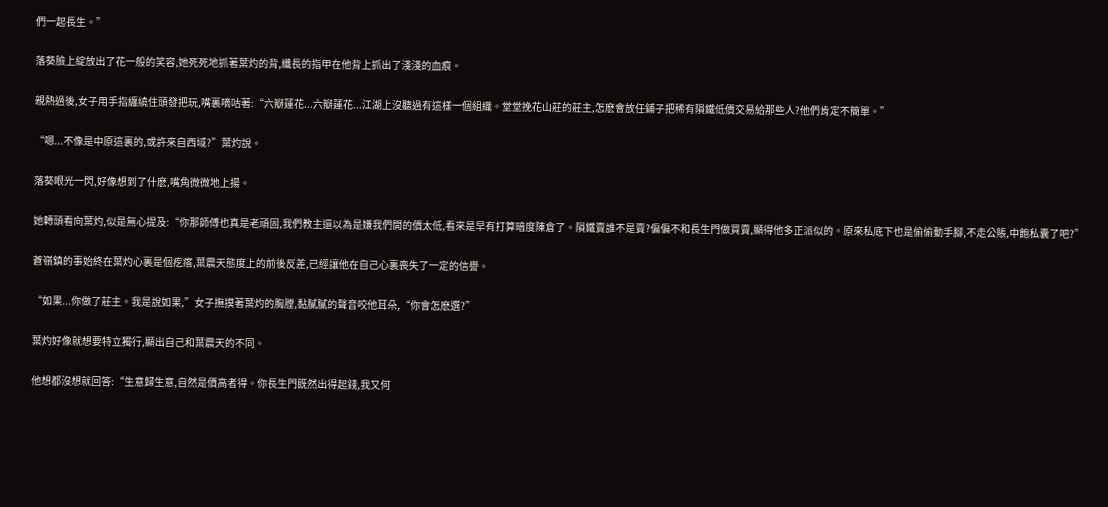們一起長生。”

落葵臉上綻放出了花一般的笑容,她死死地抓著葉灼的背,纖長的指甲在他背上抓出了淺淺的血痕。

親熱過後,女子用手指纏繞住頭發把玩,嘴裏嘀咕著:“六瓣蓮花...六瓣蓮花...江湖上沒聽過有這樣一個組織。堂堂挽花山莊的莊主,怎麽會放任鋪子把稀有隕鐵低價交易給那些人?他們肯定不簡單。”

“嗯...不像是中原這裏的,或許來自西域?”葉灼說。

落葵眼光一閃,好像想到了什麽,嘴角微微地上揚。

她轉頭看向葉灼,似是無心提及:“你那師傅也真是老頑固,我們教主還以為是嫌我們開的價太低,看來是早有打算暗度陳倉了。隕鐵賣誰不是賣?偏偏不和長生門做買賣,顯得他多正派似的。原來私底下也是偷偷動手腳,不走公賬,中飽私囊了吧?”

蒼嶺鎮的事始終在葉灼心裏是個疙瘩,葉震天態度上的前後反差,已經讓他在自己心裏喪失了一定的信譽。

“如果...你做了莊主。我是說如果,”女子撫摸著葉灼的胸膛,黏膩膩的聲音咬他耳朵,“你會怎麽選?”

葉灼好像就想要特立獨行,顯出自己和葉震天的不同。

他想都沒想就回答:“生意歸生意,自然是價高者得。你長生門既然出得起錢,我又何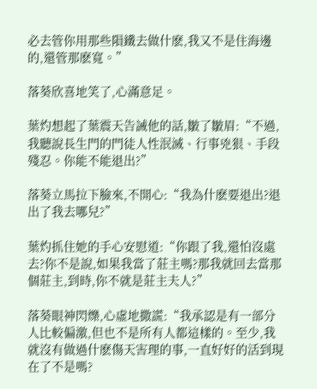必去管你用那些隕鐵去做什麽,我又不是住海邊的,還管那麽寬。”

落葵欣喜地笑了,心滿意足。

葉灼想起了葉震天告誡他的話,皺了皺眉:“不過,我聽說長生門的門徒人性泯滅、行事兇狠、手段殘忍。你能不能退出?”

落葵立馬拉下臉來,不開心:“我為什麽要退出?退出了我去哪兒?”

葉灼抓住她的手心安慰道:“你跟了我,還怕沒處去?你不是說,如果我當了莊主嗎?那我就回去當那個莊主,到時,你不就是莊主夫人?”

落葵眼神閃爍,心虛地撒謊:“我承認是有一部分人比較偏激,但也不是所有人都這樣的。至少,我就沒有做過什麽傷天害理的事,一直好好的活到現在了不是嗎?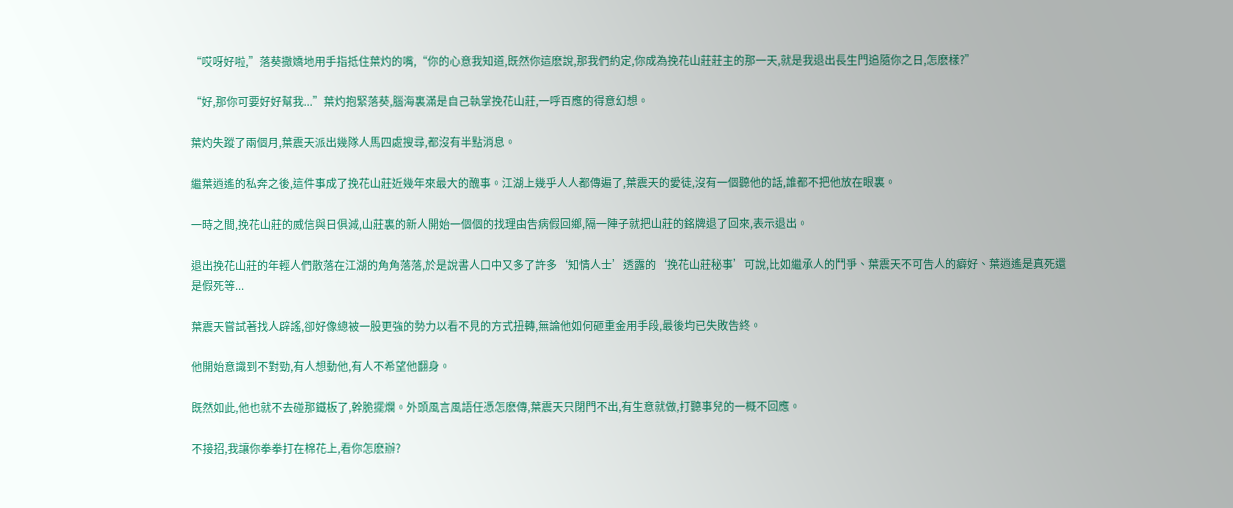“哎呀好啦,”落葵撒嬌地用手指抵住葉灼的嘴,“你的心意我知道,既然你這麽說,那我們約定,你成為挽花山莊莊主的那一天,就是我退出長生門追隨你之日,怎麽樣?”

“好,那你可要好好幫我...”葉灼抱緊落葵,腦海裏滿是自己執掌挽花山莊,一呼百應的得意幻想。

葉灼失蹤了兩個月,葉震天派出幾隊人馬四處搜尋,都沒有半點消息。

繼葉逍遙的私奔之後,這件事成了挽花山莊近幾年來最大的醜事。江湖上幾乎人人都傳遍了,葉震天的愛徒,沒有一個聽他的話,誰都不把他放在眼裏。

一時之間,挽花山莊的威信與日俱減,山莊裏的新人開始一個個的找理由告病假回鄉,隔一陣子就把山莊的銘牌退了回來,表示退出。

退出挽花山莊的年輕人們散落在江湖的角角落落,於是說書人口中又多了許多‘知情人士’透露的‘挽花山莊秘事’可說,比如繼承人的鬥爭、葉震天不可告人的癖好、葉逍遙是真死還是假死等...

葉震天嘗試著找人辟謠,卻好像總被一股更強的勢力以看不見的方式扭轉,無論他如何砸重金用手段,最後均已失敗告終。

他開始意識到不對勁,有人想動他,有人不希望他翻身。

既然如此,他也就不去碰那鐵板了,幹脆擺爛。外頭風言風語任憑怎麽傳,葉震天只閉門不出,有生意就做,打聽事兒的一概不回應。

不接招,我讓你拳拳打在棉花上,看你怎麽辦?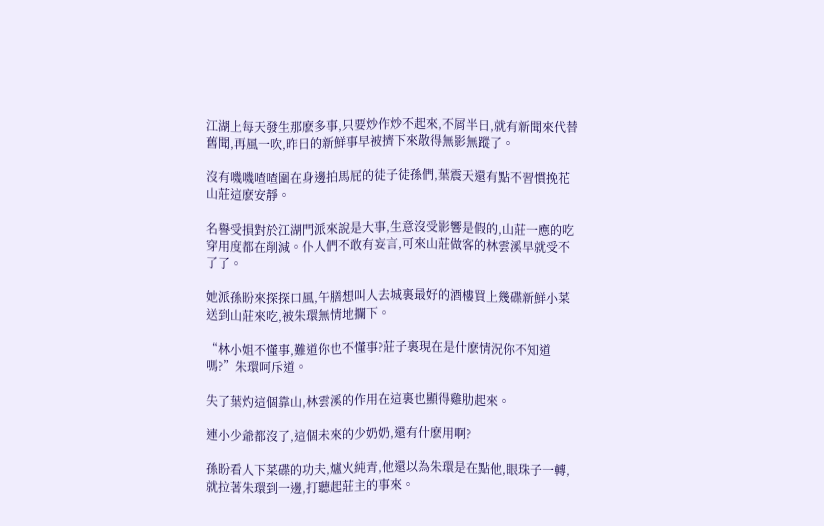江湖上每天發生那麽多事,只要炒作炒不起來,不屑半日,就有新聞來代替舊聞,再風一吹,昨日的新鮮事早被擠下來散得無影無蹤了。

沒有嘰嘰喳喳圍在身邊拍馬屁的徒子徒孫們,葉震天還有點不習慣挽花山莊這麽安靜。

名譽受損對於江湖門派來說是大事,生意沒受影響是假的,山莊一應的吃穿用度都在削減。仆人們不敢有妄言,可來山莊做客的林雲溪早就受不了了。

她派孫盼來探探口風,午膳想叫人去城裏最好的酒樓買上幾碟新鮮小菜送到山莊來吃,被朱環無情地攔下。

“林小姐不懂事,難道你也不懂事?莊子裏現在是什麽情況你不知道嗎?”朱環呵斥道。

失了葉灼這個靠山,林雲溪的作用在這裏也顯得雞肋起來。

連小少爺都沒了,這個未來的少奶奶,還有什麽用啊?

孫盼看人下菜碟的功夫,爐火純青,他還以為朱環是在點他,眼珠子一轉,就拉著朱環到一邊,打聽起莊主的事來。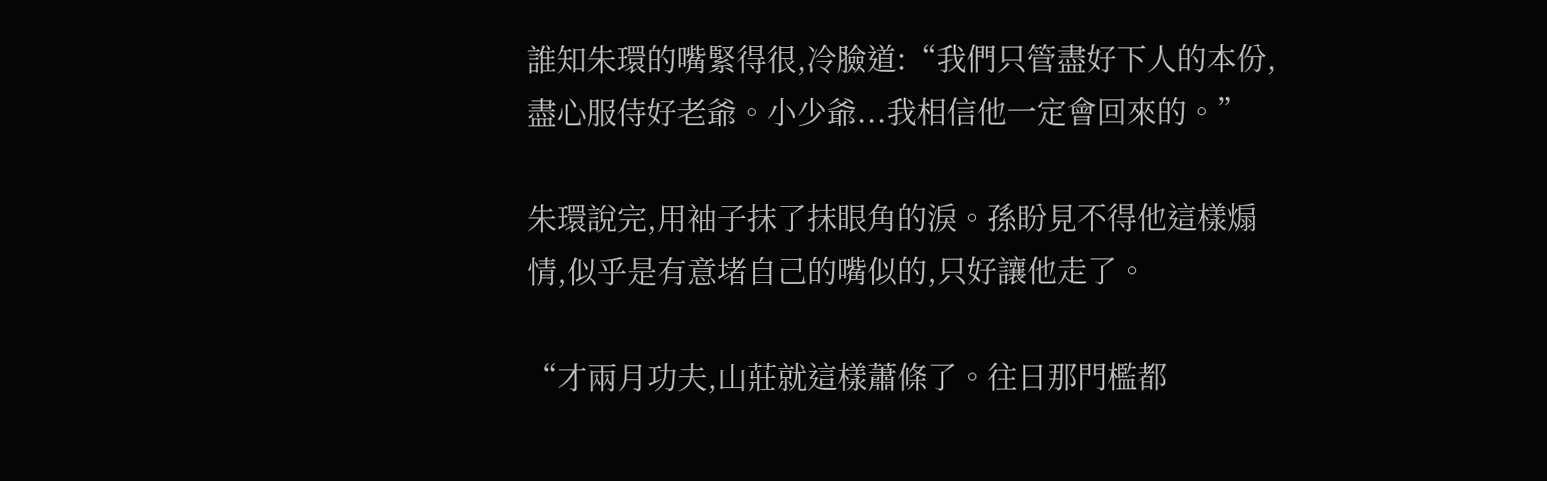誰知朱環的嘴緊得很,冷臉道:“我們只管盡好下人的本份,盡心服侍好老爺。小少爺...我相信他一定會回來的。”

朱環說完,用袖子抹了抹眼角的淚。孫盼見不得他這樣煽情,似乎是有意堵自己的嘴似的,只好讓他走了。

“才兩月功夫,山莊就這樣蕭條了。往日那門檻都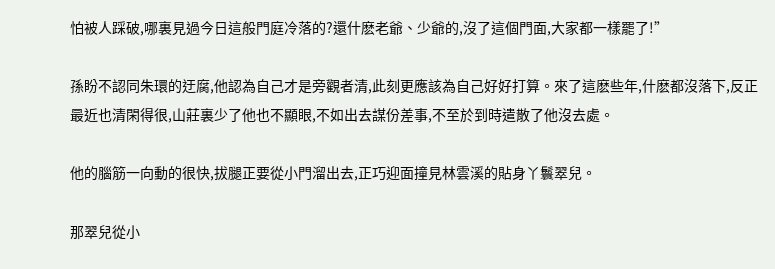怕被人踩破,哪裏見過今日這般門庭冷落的?還什麽老爺、少爺的,沒了這個門面,大家都一樣罷了!”

孫盼不認同朱環的迂腐,他認為自己才是旁觀者清,此刻更應該為自己好好打算。來了這麽些年,什麽都沒落下,反正最近也清閑得很,山莊裏少了他也不顯眼,不如出去謀份差事,不至於到時遣散了他沒去處。

他的腦筋一向動的很快,拔腿正要從小門溜出去,正巧迎面撞見林雲溪的貼身丫鬟翠兒。

那翠兒從小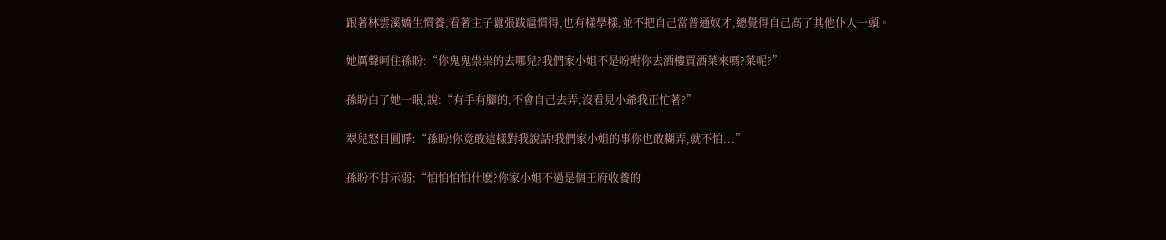跟著林雲溪嬌生慣養,看著主子囂張跋扈慣得,也有樣學樣,並不把自己當普通奴才,總覺得自己高了其他仆人一頭。

她厲聲呵住孫盼:“你鬼鬼祟祟的去哪兒?我們家小姐不是吩咐你去酒樓買酒菜來嗎?菜呢?”

孫盼白了她一眼,說:“有手有腳的,不會自己去弄,沒看見小爺我正忙著?”

翠兒怒目圓睜:“孫盼!你竟敢這樣對我說話!我們家小姐的事你也敢糊弄,就不怕...”

孫盼不甘示弱:“怕怕怕怕什麽?你家小姐不過是個王府收養的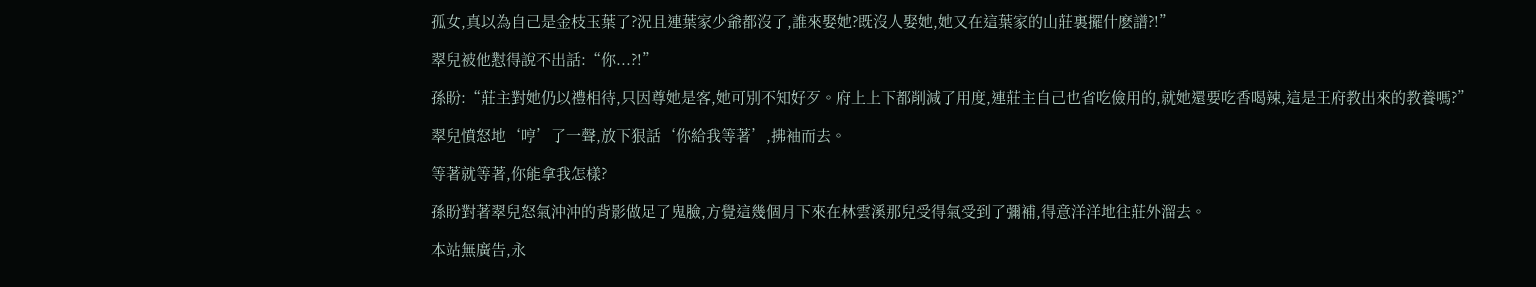孤女,真以為自己是金枝玉葉了?況且連葉家少爺都沒了,誰來娶她?既沒人娶她,她又在這葉家的山莊裏擺什麽譜?!”

翠兒被他懟得說不出話:“你...?!”

孫盼:“莊主對她仍以禮相待,只因尊她是客,她可別不知好歹。府上上下都削減了用度,連莊主自己也省吃儉用的,就她還要吃香喝辣,這是王府教出來的教養嗎?”

翠兒憤怒地‘哼’了一聲,放下狠話‘你給我等著’,拂袖而去。

等著就等著,你能拿我怎樣?

孫盼對著翠兒怒氣沖沖的背影做足了鬼臉,方覺這幾個月下來在林雲溪那兒受得氣受到了彌補,得意洋洋地往莊外溜去。

本站無廣告,永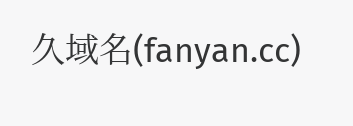久域名(fanyan.cc)